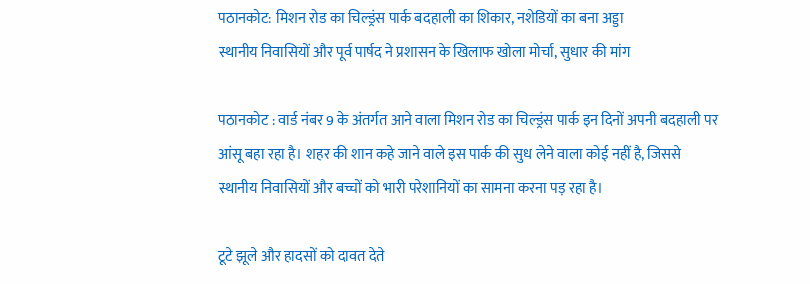पठानकोट: मिशन रोड का चिल्ड्रंस पार्क बदहाली का शिकार, नशेडियों का बना अड्डा
स्थानीय निवासियों और पूर्व पार्षद ने प्रशासन के खिलाफ खोला मोर्चा, सुधार की मांग

पठानकोट : वार्ड नंबर 9 के अंतर्गत आने वाला मिशन रोड का चिल्ड्रंस पार्क इन दिनों अपनी बदहाली पर आंसू बहा रहा है। शहर की शान कहे जाने वाले इस पार्क की सुध लेने वाला कोई नहीं है, जिससे स्थानीय निवासियों और बच्चों को भारी परेशानियों का सामना करना पड़ रहा है।

टूटे झूले और हादसों को दावत देते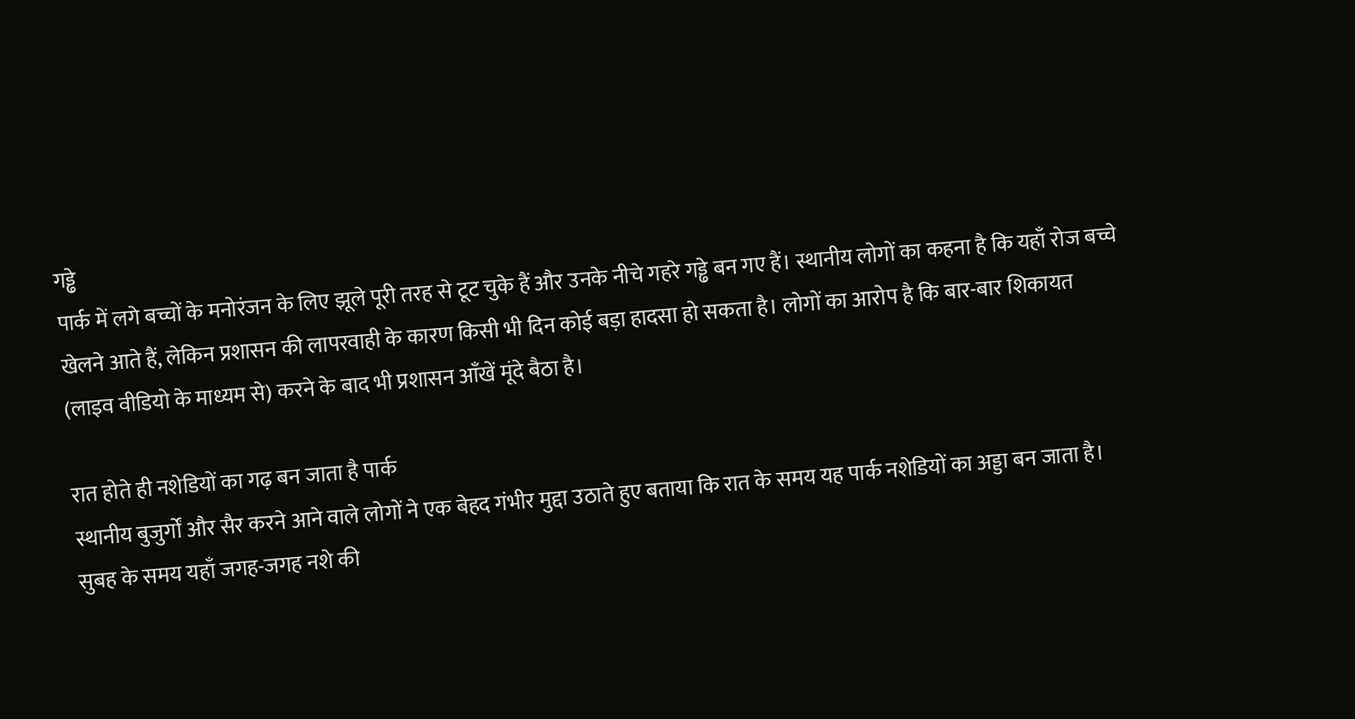गड्ढे
पार्क में लगे बच्चों के मनोरंजन के लिए झूले पूरी तरह से टूट चुके हैं और उनके नीचे गहरे गड्ढे बन गए हैं। स्थानीय लोगों का कहना है कि यहाँ रोज बच्चे खेलने आते हैं, लेकिन प्रशासन की लापरवाही के कारण किसी भी दिन कोई बड़ा हादसा हो सकता है। लोगों का आरोप है कि बार-बार शिकायत (लाइव वीडियो के माध्यम से) करने के बाद भी प्रशासन आँखें मूंदे बैठा है।

रात होते ही नशेडियों का गढ़ बन जाता है पार्क
स्थानीय बुजुर्गों और सैर करने आने वाले लोगों ने एक बेहद गंभीर मुद्दा उठाते हुए बताया कि रात के समय यह पार्क नशेडियों का अड्डा बन जाता है। सुबह के समय यहाँ जगह-जगह नशे की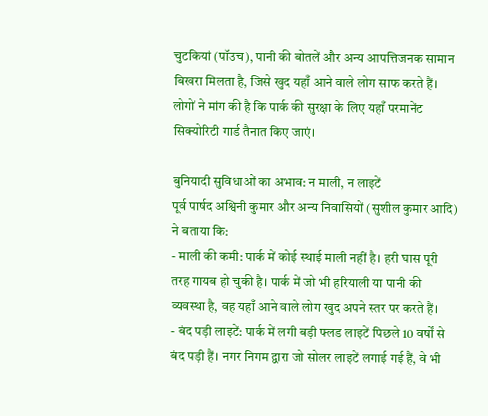चुटकियां (पॉउच), पानी की बोतलें और अन्य आपत्तिजनक सामान बिखरा मिलता है, जिसे खुद यहाँ आने वाले लोग साफ करते हैं। लोगों ने मांग की है कि पार्क की सुरक्षा के लिए यहाँ परमानेंट सिक्योरिटी गार्ड तैनात किए जाएं।

बुनियादी सुविधाओं का अभाव: न माली, न लाइटें
पूर्व पार्षद अश्विनी कुमार और अन्य निवासियों (सुशील कुमार आदि) ने बताया कि:
- माली की कमी: पार्क में कोई स्थाई माली नहीं है। हरी घास पूरी तरह गायब हो चुकी है। पार्क में जो भी हरियाली या पानी की व्यवस्था है, वह यहाँ आने वाले लोग खुद अपने स्तर पर करते हैं।
- बंद पड़ी लाइटें: पार्क में लगी बड़ी फ्लड लाइटें पिछले 10 वर्षों से बंद पड़ी हैं। नगर निगम द्वारा जो सोलर लाइटें लगाई गई हैं, वे भी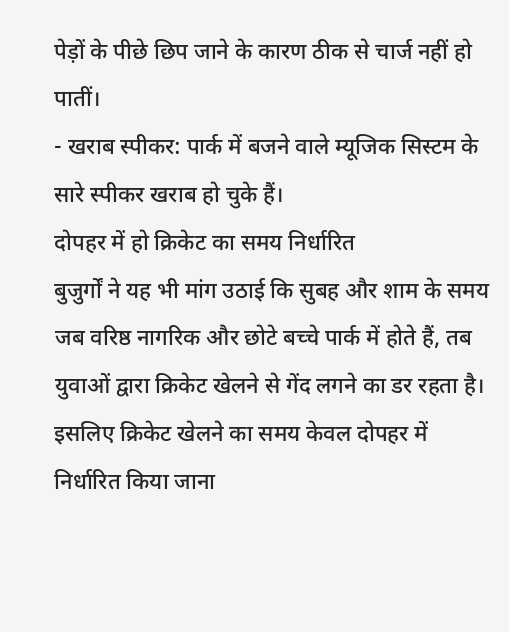पेड़ों के पीछे छिप जाने के कारण ठीक से चार्ज नहीं हो पातीं।
- खराब स्पीकर: पार्क में बजने वाले म्यूजिक सिस्टम के सारे स्पीकर खराब हो चुके हैं।
दोपहर में हो क्रिकेट का समय निर्धारित
बुजुर्गों ने यह भी मांग उठाई कि सुबह और शाम के समय जब वरिष्ठ नागरिक और छोटे बच्चे पार्क में होते हैं, तब युवाओं द्वारा क्रिकेट खेलने से गेंद लगने का डर रहता है। इसलिए क्रिकेट खेलने का समय केवल दोपहर में निर्धारित किया जाना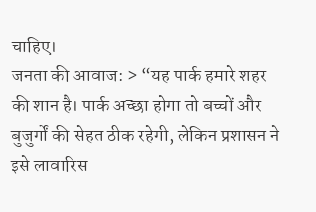चाहिए।
जनता की आवाज: > “यह पार्क हमारे शहर की शान है। पार्क अच्छा होगा तो बच्चों और बुजुर्गों की सेहत ठीक रहेगी, लेकिन प्रशासन ने इसे लावारिस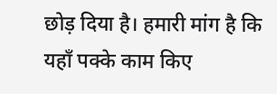छोड़ दिया है। हमारी मांग है कि यहाँ पक्के काम किए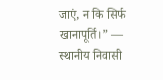जाएं, न कि सिर्फ खानापूर्ति।” — स्थानीय निवासी